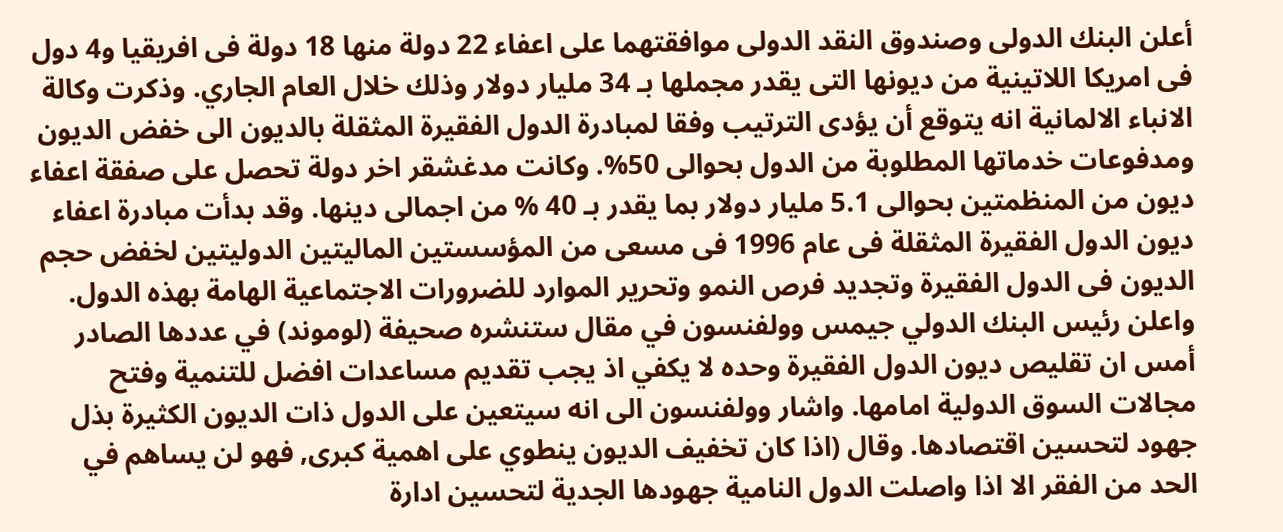أعلن البنك الدولى وصندوق النقد الدولى موافقتهما على اعفاء 22 دولة منها 18 دولة فى افريقيا و4 دول فى امريكا اللاتينية من ديونها التى يقدر مجملها بـ 34 مليار دولار وذلك خلال العام الجاري. وذكرت وكالة الانباء الالمانية انه يتوقع أن يؤدى الترتيب وفقا لمبادرة الدول الفقيرة المثقلة بالديون الى خفض الديون ومدفوعات خدماتها المطلوبة من الدول بحوالى 50%. وكانت مدغشقر اخر دولة تحصل على صفقة اعفاء ديون من المنظمتين بحوالى 5.1 مليار دولار بما يقدر بـ 40 % من اجمالى دينها. وقد بدأت مبادرة اعفاء ديون الدول الفقيرة المثقلة فى عام 1996 فى مسعى من المؤسستين الماليتين الدوليتين لخفض حجم الديون فى الدول الفقيرة وتجديد فرص النمو وتحرير الموارد للضرورات الاجتماعية الهامة بهذه الدول. واعلن رئيس البنك الدولي جيمس وولفنسون في مقال ستنشره صحيفة (لوموند) في عددها الصادر أمس ان تقليص ديون الدول الفقيرة وحده لا يكفي اذ يجب تقديم مساعدات افضل للتنمية وفتح مجالات السوق الدولية امامها. واشار وولفنسون الى انه سيتعين على الدول ذات الديون الكثيرة بذل جهود لتحسين اقتصادها. وقال (اذا كان تخفيف الديون ينطوي على اهمية كبرى, فهو لن يساهم في الحد من الفقر الا اذا واصلت الدول النامية جهودها الجدية لتحسين ادارة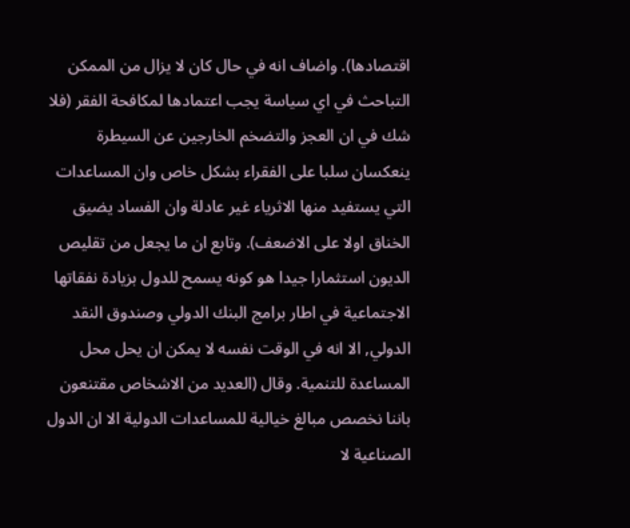اقتصادها). واضاف انه في حال كان لا يزال من الممكن التباحث في اي سياسة يجب اعتمادها لمكافحة الفقر (فلا شك في ان العجز والتضخم الخارجين عن السيطرة ينعكسان سلبا على الفقراء بشكل خاص وان المساعدات التي يستفيد منها الاثرياء غير عادلة وان الفساد يضيق الخناق اولا على الاضعف). وتابع ان ما يجعل من تقليص الديون استثمارا جيدا هو كونه يسمح للدول بزيادة نفقاتها الاجتماعية في اطار برامج البنك الدولي وصندوق النقد الدولي, الا انه في الوقت نفسه لا يمكن ان يحل محل المساعدة للتنمية. وقال (العديد من الاشخاص مقتنعون باننا نخصص مبالغ خيالية للمساعدات الدولية الا ان الدول الصناعية لا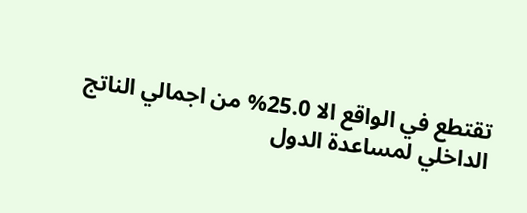تقتطع في الواقع الا 25.0% من اجمالي الناتج الداخلي لمساعدة الدول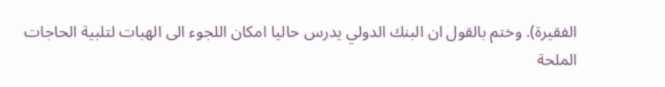الفقيرة). وختم بالقول ان البنك الدولي يدرس حاليا امكان اللجوء الى الهبات لتلبية الحاجات الملحة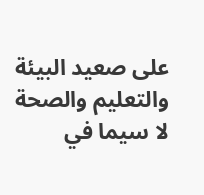على صعيد البيئة والتعليم والصحة لا سيما في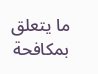ما يتعلق بمكافحة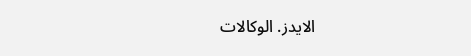الايدز. الوكالات